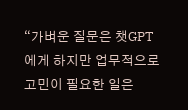“가벼운 질문은 챗GPT에게 하지만 업무적으로 고민이 필요한 일은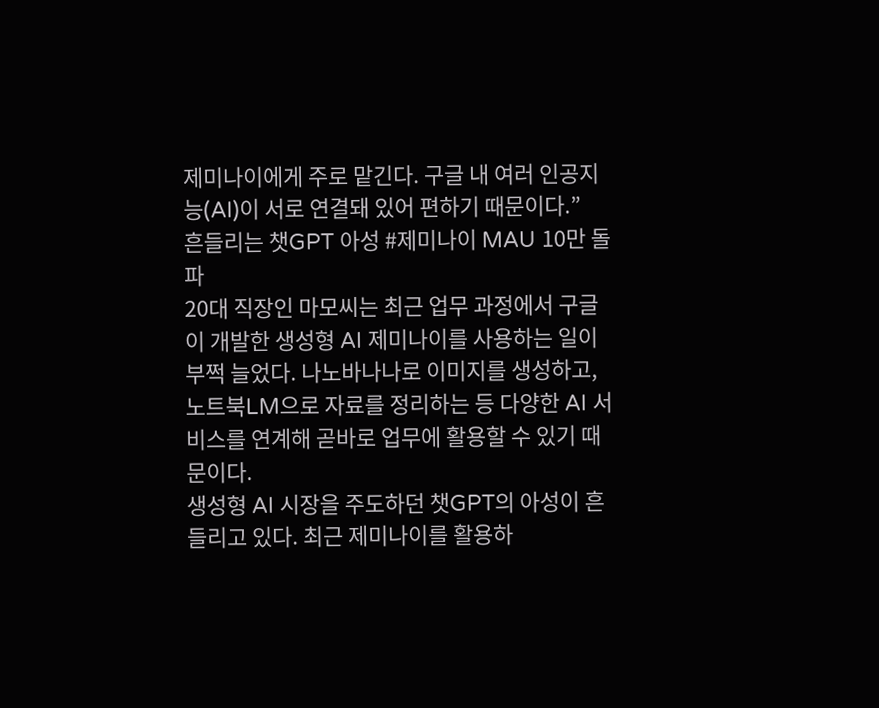제미나이에게 주로 맡긴다. 구글 내 여러 인공지능(AI)이 서로 연결돼 있어 편하기 때문이다.”
흔들리는 챗GPT 아성 #제미나이 MAU 10만 돌파
20대 직장인 마모씨는 최근 업무 과정에서 구글이 개발한 생성형 AI 제미나이를 사용하는 일이 부쩍 늘었다. 나노바나나로 이미지를 생성하고, 노트북LM으로 자료를 정리하는 등 다양한 AI 서비스를 연계해 곧바로 업무에 활용할 수 있기 때문이다.
생성형 AI 시장을 주도하던 챗GPT의 아성이 흔들리고 있다. 최근 제미나이를 활용하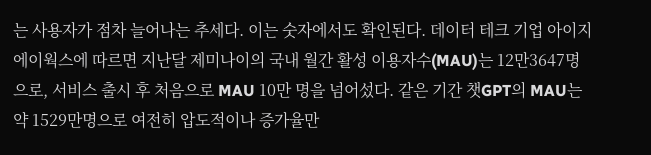는 사용자가 점차 늘어나는 추세다. 이는 숫자에서도 확인된다. 데이터 테크 기업 아이지에이웍스에 따르면 지난달 제미나이의 국내 월간 활성 이용자수(MAU)는 12만3647명으로, 서비스 출시 후 처음으로 MAU 10만 명을 넘어섰다. 같은 기간 챗GPT의 MAU는 약 1529만명으로 여전히 압도적이나 증가율만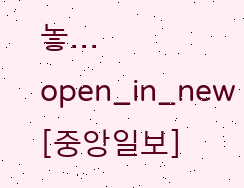놓... open_in_new [중앙일보]